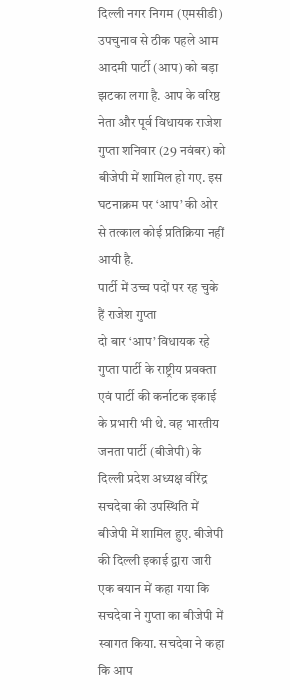दिल्ली नगर निगम (एमसीडी) उपचुनाव से ठीक पहले आम आदमी पार्टी (आप) को बड़ा झटका लगा है. आप के वरिष्ठ नेता और पूर्व विधायक राजेश गुप्ता शनिवार (29 नवंबर) को बीजेपी में शामिल हो गए. इस घटनाक्रम पर ‘आप’ की ओर से तत्काल कोई प्रतिक्रिया नहीं आयी है.
पार्टी में उच्च पदों पर रह चुके हैं राजेश गुप्ता
दो बार ‘आप’ विधायक रहे गुप्ता पार्टी के राष्ट्रीय प्रवक्ता एवं पार्टी की कर्नाटक इकाई के प्रभारी भी थे. वह भारतीय जनता पार्टी (बीजेपी) के दिल्ली प्रदेश अध्यक्ष वीरेंद्र सचदेवा की उपस्थिति में बीजेपी में शामिल हुए. बीजेपी की दिल्ली इकाई द्वारा जारी एक बयान में कहा गया कि सचदेवा ने गुप्ता का बीजेपी में स्वागत किया. सचदेवा ने कहा कि आप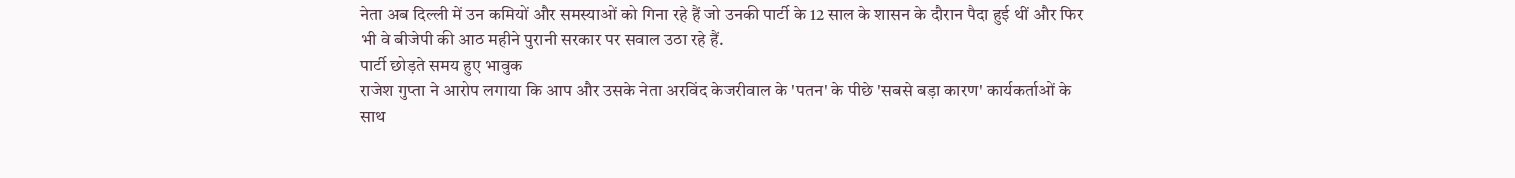नेता अब दिल्ली में उन कमियों और समस्याओं को गिना रहे हैं जो उनकी पार्टी के 12 साल के शासन के दौरान पैदा हुई थीं और फिर भी वे बीजेपी की आठ महीने पुरानी सरकार पर सवाल उठा रहे हैं.
पार्टी छोड़ते समय हुए भावुक
राजेश गुप्ता ने आरोप लगाया कि आप और उसके नेता अरविंद केजरीवाल के 'पतन' के पीछे 'सबसे बड़ा कारण' कार्यकर्ताओं के साथ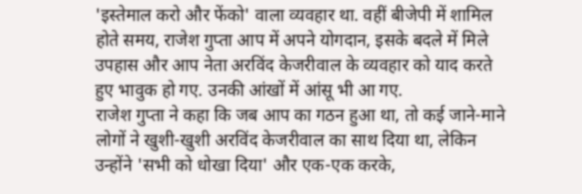'इस्तेमाल करो और फेंको' वाला व्यवहार था. वहीं बीजेपी में शामिल होते समय, राजेश गुप्ता आप में अपने योगदान, इसके बदले में मिले उपहास और आप नेता अरविंद केजरीवाल के व्यवहार को याद करते हुए भावुक हो गए. उनकी आंखों में आंसू भी आ गए.
राजेश गुप्ता ने कहा कि जब आप का गठन हुआ था, तो कई जाने-माने लोगों ने खुशी-खुशी अरविंद केजरीवाल का साथ दिया था, लेकिन उन्होंने 'सभी को धोखा दिया' और एक-एक करके,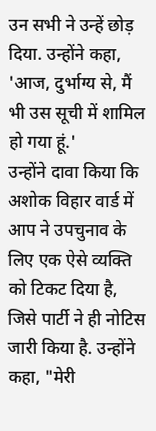उन सभी ने उन्हें छोड़ दिया. उन्होंने कहा, 'आज, दुर्भाग्य से, मैं भी उस सूची में शामिल हो गया हूं.'
उन्होंने दावा किया कि अशोक विहार वार्ड में आप ने उपचुनाव के लिए एक ऐसे व्यक्ति को टिकट दिया है, जिसे पार्टी ने ही नोटिस जारी किया है. उन्होंने कहा, "मेरी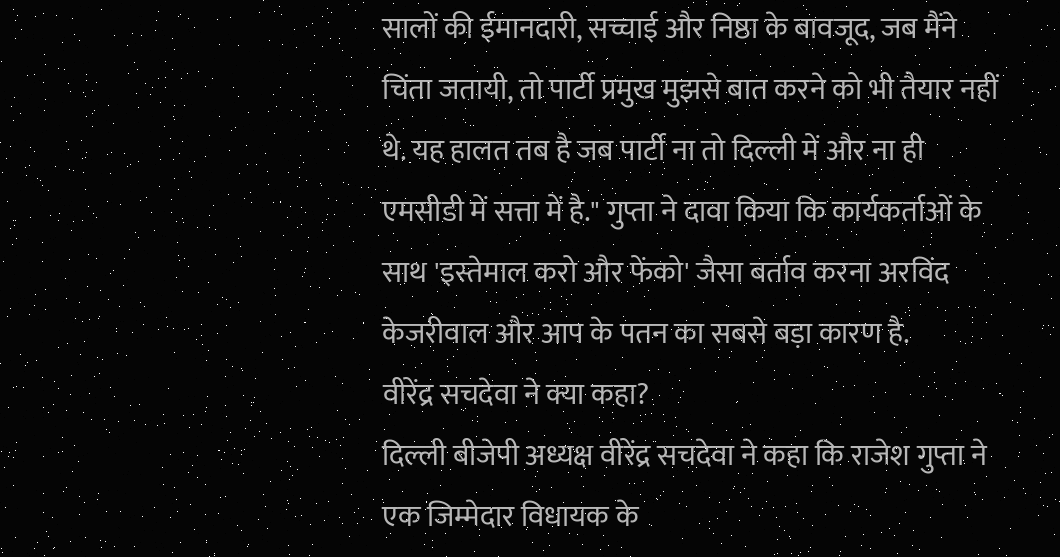सालों की ईमानदारी, सच्चाई और निष्ठा के बावजूद, जब मैंने चिंता जतायी, तो पार्टी प्रमुख मुझसे बात करने को भी तैयार नहीं थे. यह हालत तब है जब पार्टी ना तो दिल्ली में और ना ही एमसीडी में सत्ता में है." गुप्ता ने दावा किया कि कार्यकर्ताओं के साथ 'इस्तेमाल करो और फेंको' जैसा बर्ताव करना अरविंद केजरीवाल और आप के पतन का सबसे बड़ा कारण है.
वीरेंद्र सचदेवा ने क्या कहा?
दिल्ली बीजेपी अध्यक्ष वीरेंद्र सचदेवा ने कहा कि राजेश गुप्ता ने एक जिम्मेदार विधायक के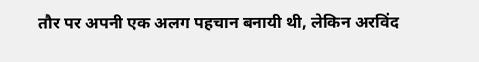तौर पर अपनी एक अलग पहचान बनायी थी, लेकिन अरविंद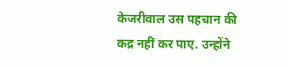केजरीवाल उस पहचान की कद्र नहीं कर पाए. उन्होंने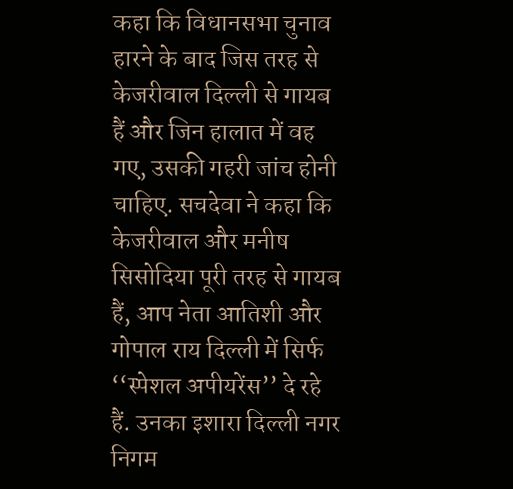कहा कि विधानसभा चुनाव हारने के बाद जिस तरह से केजरीवाल दिल्ली से गायब हैं और जिन हालात में वह गए, उसकी गहरी जांच होनी चाहिए. सचदेवा ने कहा कि केजरीवाल और मनीष सिसोदिया पूरी तरह से गायब हैं, आप नेता आतिशी और गोपाल राय दिल्ली में सिर्फ ‘‘स्पेशल अपीयरेंस’’ दे रहे हैं. उनका इशारा दिल्ली नगर निगम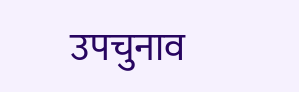उपचुनाव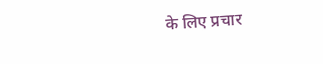के लिए प्रचार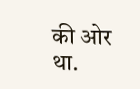की ओर था.